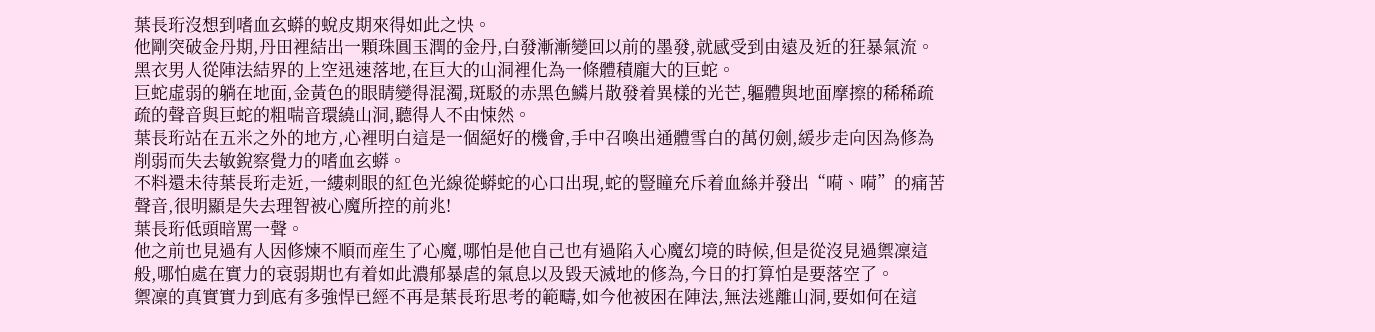葉長珩沒想到嗜血玄蟒的蛻皮期來得如此之快。
他剛突破金丹期,丹田裡結出一顆珠圓玉潤的金丹,白發漸漸變回以前的墨發,就感受到由遠及近的狂暴氣流。
黑衣男人從陣法結界的上空迅速落地,在巨大的山洞裡化為一條體積龐大的巨蛇。
巨蛇虛弱的躺在地面,金黃色的眼睛變得混濁,斑駁的赤黑色鱗片散發着異樣的光芒,軀體與地面摩擦的稀稀疏疏的聲音與巨蛇的粗喘音環繞山洞,聽得人不由悚然。
葉長珩站在五米之外的地方,心裡明白這是一個絕好的機會,手中召喚出通體雪白的萬仞劍,緩步走向因為修為削弱而失去敏銳察覺力的嗜血玄蟒。
不料還未待葉長珩走近,一縷刺眼的紅色光線從蟒蛇的心口出現,蛇的豎瞳充斥着血絲并發出“嗬、嗬”的痛苦聲音,很明顯是失去理智被心魔所控的前兆!
葉長珩低頭暗罵一聲。
他之前也見過有人因修煉不順而産生了心魔,哪怕是他自己也有過陷入心魔幻境的時候,但是從沒見過禦凜這般,哪怕處在實力的衰弱期也有着如此濃郁暴虐的氣息以及毀天滅地的修為,今日的打算怕是要落空了。
禦凜的真實實力到底有多強悍已經不再是葉長珩思考的範疇,如今他被困在陣法,無法逃離山洞,要如何在這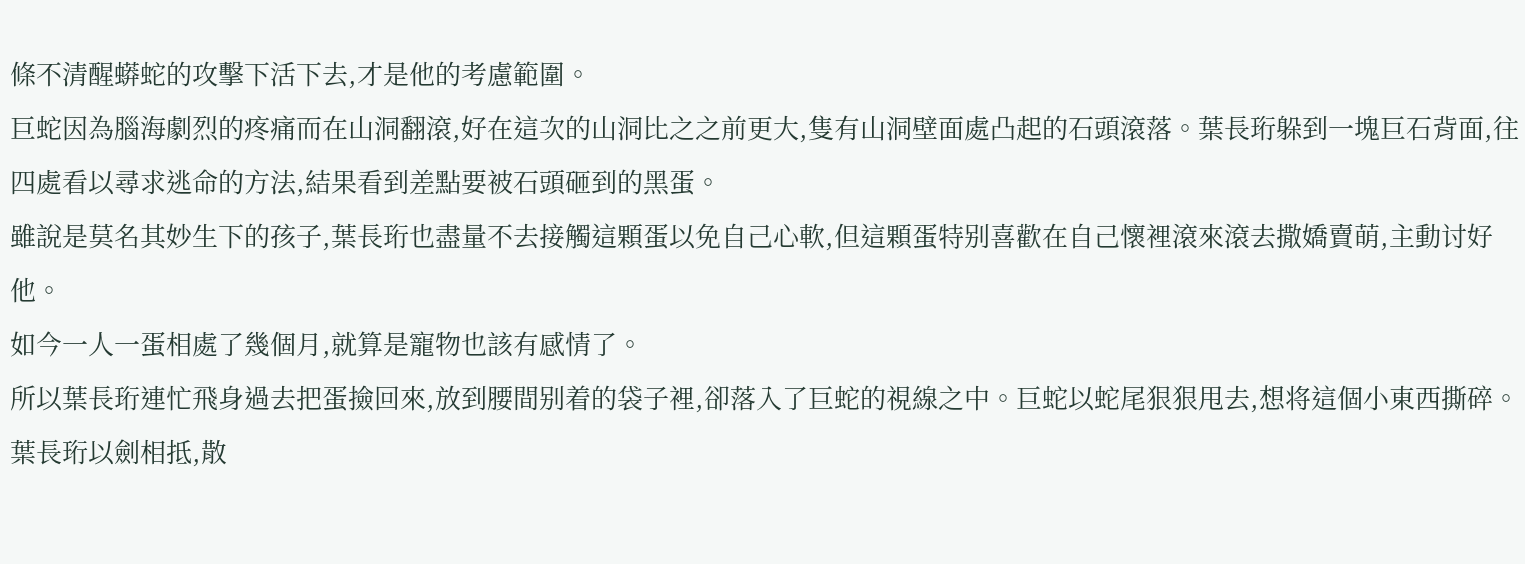條不清醒蟒蛇的攻擊下活下去,才是他的考慮範圍。
巨蛇因為腦海劇烈的疼痛而在山洞翻滾,好在這次的山洞比之之前更大,隻有山洞壁面處凸起的石頭滾落。葉長珩躲到一塊巨石背面,往四處看以尋求逃命的方法,結果看到差點要被石頭砸到的黑蛋。
雖說是莫名其妙生下的孩子,葉長珩也盡量不去接觸這顆蛋以免自己心軟,但這顆蛋特别喜歡在自己懷裡滾來滾去撒嬌賣萌,主動讨好他。
如今一人一蛋相處了幾個月,就算是寵物也該有感情了。
所以葉長珩連忙飛身過去把蛋撿回來,放到腰間别着的袋子裡,卻落入了巨蛇的視線之中。巨蛇以蛇尾狠狠甩去,想将這個小東西撕碎。
葉長珩以劍相抵,散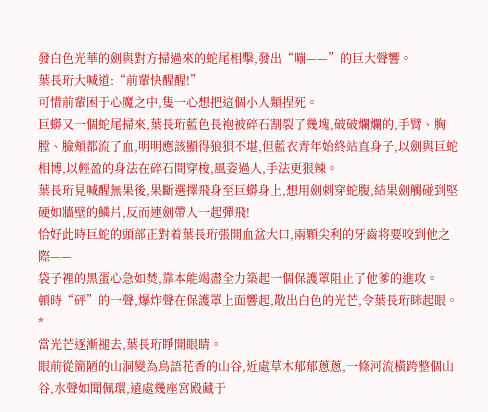發白色光華的劍與對方掃過來的蛇尾相擊,發出“嘣——”的巨大聲響。
葉長珩大喊道:“前輩快醒醒!”
可惜前輩困于心魔之中,隻一心想把這個小人類捏死。
巨蟒又一個蛇尾掃來,葉長珩藍色長袍被碎石割裂了幾塊,破破爛爛的,手臂、胸膛、臉頰都流了血,明明應該顯得狼狽不堪,但藍衣青年始終站直身子,以劍與巨蛇相博,以輕盈的身法在碎石間穿梭,風姿過人,手法更狠辣。
葉長珩見喊醒無果後,果斷選擇飛身至巨蟒身上,想用劍刺穿蛇腹,結果劍觸碰到堅硬如牆壁的鱗片,反而連劍帶人一起彈飛!
恰好此時巨蛇的頭部正對着葉長珩張開血盆大口,兩顆尖利的牙齒将要咬到他之際——
袋子裡的黑蛋心急如焚,靠本能竭盡全力築起一個保護罩阻止了他爹的進攻。
頓時“砰”的一聲,爆炸聲在保護罩上面響起,散出白色的光芒,令葉長珩眯起眼。
*
當光芒逐漸褪去,葉長珩睜開眼睛。
眼前從簡陋的山洞變為鳥語花香的山谷,近處草木郁郁蔥蔥,一條河流橫跨整個山谷,水聲如聞佩環,遠處幾座宮殿藏于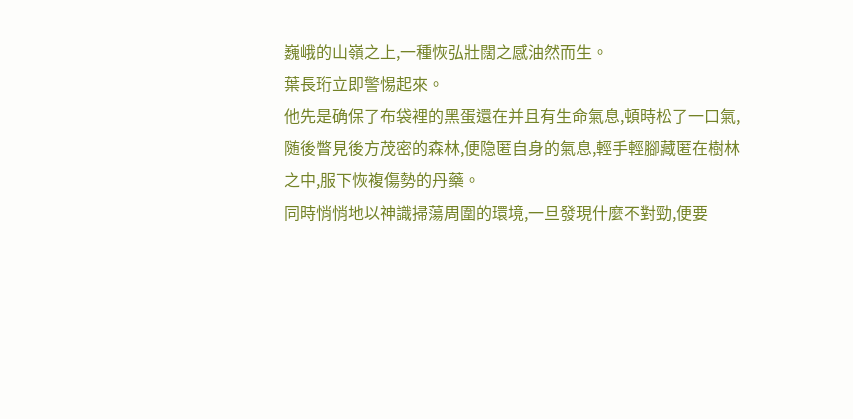巍峨的山嶺之上,一種恢弘壯闊之感油然而生。
葉長珩立即警惕起來。
他先是确保了布袋裡的黑蛋還在并且有生命氣息,頓時松了一口氣,随後瞥見後方茂密的森林,便隐匿自身的氣息,輕手輕腳藏匿在樹林之中,服下恢複傷勢的丹藥。
同時悄悄地以神識掃蕩周圍的環境,一旦發現什麼不對勁,便要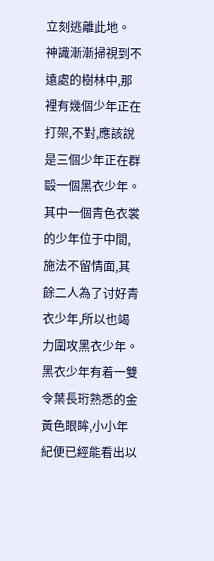立刻逃離此地。
神識漸漸掃視到不遠處的樹林中,那裡有幾個少年正在打架,不對,應該說是三個少年正在群毆一個黑衣少年。
其中一個青色衣裳的少年位于中間,施法不留情面,其餘二人為了讨好青衣少年,所以也竭力圍攻黑衣少年。
黑衣少年有着一雙令葉長珩熟悉的金黃色眼眸,小小年紀便已經能看出以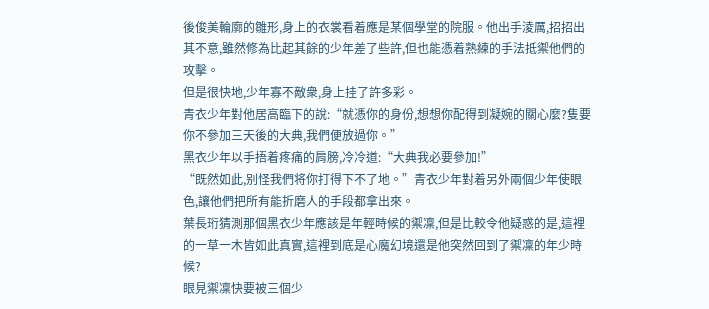後俊美輪廓的雛形,身上的衣裳看着應是某個學堂的院服。他出手淩厲,招招出其不意,雖然修為比起其餘的少年差了些許,但也能憑着熟練的手法抵禦他們的攻擊。
但是很快地,少年寡不敵衆,身上挂了許多彩。
青衣少年對他居高臨下的說:“就憑你的身份,想想你配得到凝婉的關心麼?隻要你不參加三天後的大典,我們便放過你。”
黑衣少年以手捂着疼痛的肩膀,冷冷道:“大典我必要參加!”
“既然如此,别怪我們将你打得下不了地。”青衣少年對着另外兩個少年使眼色,讓他們把所有能折磨人的手段都拿出來。
葉長珩猜測那個黑衣少年應該是年輕時候的禦凜,但是比較令他疑惑的是,這裡的一草一木皆如此真實,這裡到底是心魔幻境還是他突然回到了禦凜的年少時候?
眼見禦凜快要被三個少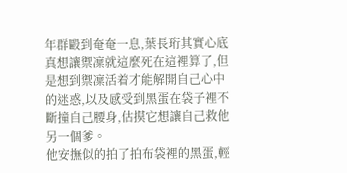年群毆到奄奄一息,葉長珩其實心底真想讓禦凜就這麼死在這裡算了,但是想到禦凜活着才能解開自己心中的迷惑,以及感受到黑蛋在袋子裡不斷撞自己腰身,估摸它想讓自己救他另一個爹。
他安撫似的拍了拍布袋裡的黑蛋,輕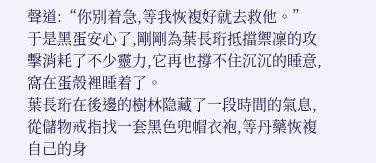聲道:“你别着急,等我恢複好就去救他。”
于是黑蛋安心了,剛剛為葉長珩抵擋禦凜的攻擊消耗了不少靈力,它再也撐不住沉沉的睡意,窩在蛋殼裡睡着了。
葉長珩在後邊的樹林隐藏了一段時間的氣息,從儲物戒指找一套黑色兜帽衣袍,等丹藥恢複自己的身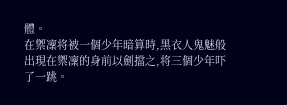體。
在禦凜将被一個少年暗算時,黑衣人鬼魅般出現在禦凜的身前以劍擋之,将三個少年吓了一跳。